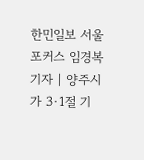한민일보 서울포커스 임경복 기자 | 양주시가 3·1절 기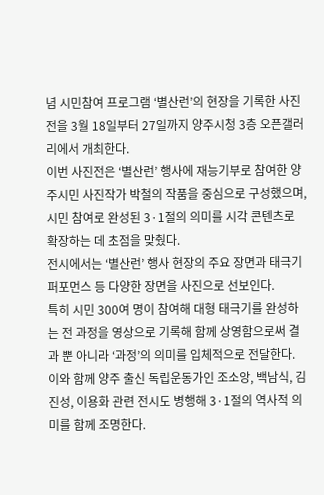념 시민참여 프로그램 ‘별산런’의 현장을 기록한 사진전을 3월 18일부터 27일까지 양주시청 3층 오픈갤러리에서 개최한다.
이번 사진전은 ‘별산런’ 행사에 재능기부로 참여한 양주시민 사진작가 박철의 작품을 중심으로 구성했으며, 시민 참여로 완성된 3·1절의 의미를 시각 콘텐츠로 확장하는 데 초점을 맞췄다.
전시에서는 ‘별산런’ 행사 현장의 주요 장면과 태극기 퍼포먼스 등 다양한 장면을 사진으로 선보인다.
특히 시민 300여 명이 참여해 대형 태극기를 완성하는 전 과정을 영상으로 기록해 함께 상영함으로써 결과 뿐 아니라 ‘과정’의 의미를 입체적으로 전달한다.
이와 함께 양주 출신 독립운동가인 조소앙, 백남식, 김진성, 이용화 관련 전시도 병행해 3·1절의 역사적 의미를 함께 조명한다.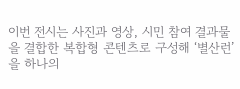이번 전시는 사진과 영상, 시민 참여 결과물을 결합한 복합형 콘텐츠로 구성해 ‘별산런’을 하나의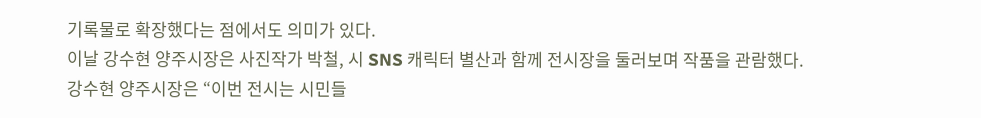기록물로 확장했다는 점에서도 의미가 있다.
이날 강수현 양주시장은 사진작가 박철, 시 SNS 캐릭터 별산과 함께 전시장을 둘러보며 작품을 관람했다.
강수현 양주시장은 “이번 전시는 시민들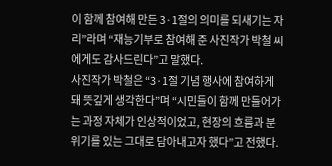이 함께 참여해 만든 3·1절의 의미를 되새기는 자리”라며 “재능기부로 참여해 준 사진작가 박철 씨에게도 감사드린다”고 말했다.
사진작가 박철은 “3·1절 기념 행사에 참여하게 돼 뜻깊게 생각한다”며 “시민들이 함께 만들어가는 과정 자체가 인상적이었고, 현장의 흐름과 분위기를 있는 그대로 담아내고자 했다”고 전했다.